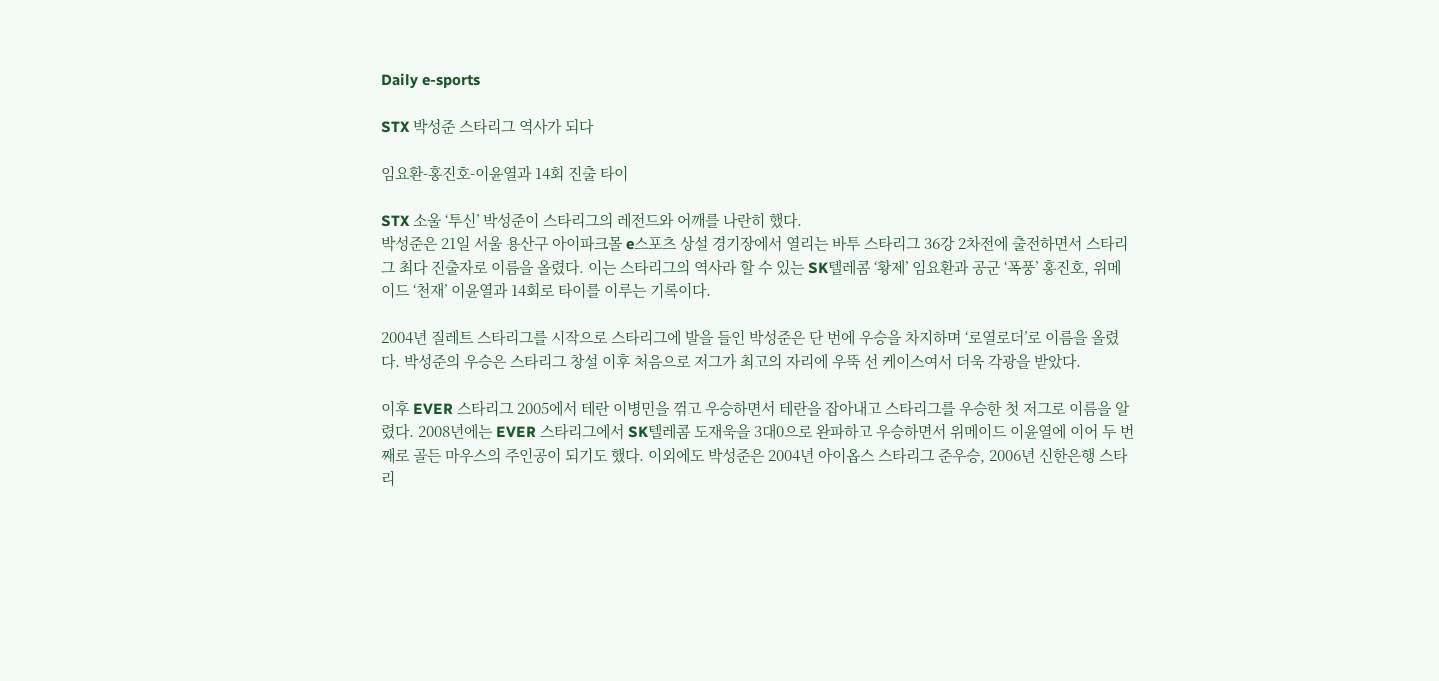Daily e-sports

STX 박성준 스타리그 역사가 되다

임요환-홍진호-이윤열과 14회 진출 타이

STX 소울 ‘투신’ 박성준이 스타리그의 레전드와 어깨를 나란히 했다.
박성준은 21일 서울 용산구 아이파크몰 e스포츠 상설 경기장에서 열리는 바투 스타리그 36강 2차전에 출전하면서 스타리그 최다 진출자로 이름을 올렸다. 이는 스타리그의 역사라 할 수 있는 SK텔레콤 ‘황제’ 임요환과 공군 ‘폭풍’ 홍진호, 위메이드 ‘천재’ 이윤열과 14회로 타이를 이루는 기록이다.

2004년 질레트 스타리그를 시작으로 스타리그에 발을 들인 박성준은 단 번에 우승을 차지하며 ‘로열로더’로 이름을 올렸다. 박성준의 우승은 스타리그 창설 이후 처음으로 저그가 최고의 자리에 우뚝 선 케이스여서 더욱 각광을 받았다.

이후 EVER 스타리그 2005에서 테란 이병민을 꺾고 우승하면서 테란을 잡아내고 스타리그를 우승한 첫 저그로 이름을 알렸다. 2008년에는 EVER 스타리그에서 SK텔레콤 도재욱을 3대0으로 완파하고 우승하면서 위메이드 이윤열에 이어 두 번째로 골든 마우스의 주인공이 되기도 했다. 이외에도 박성준은 2004년 아이옵스 스타리그 준우승, 2006년 신한은행 스타리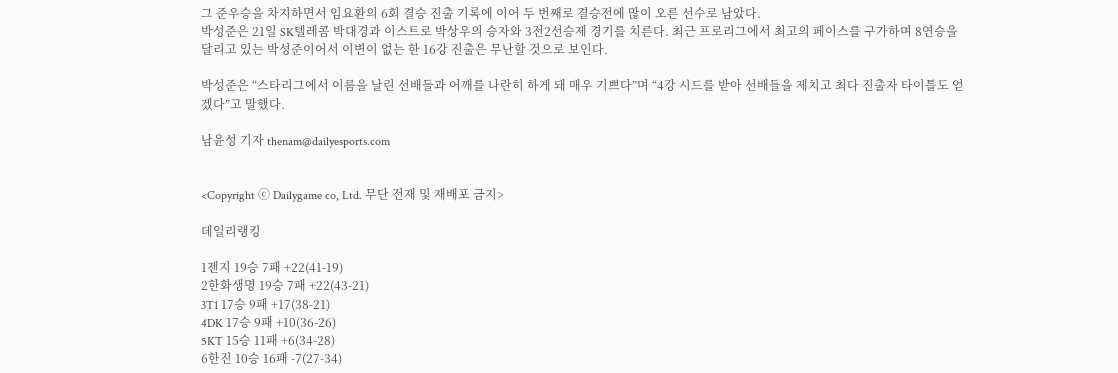그 준우승을 차지하면서 임요환의 6회 결승 진출 기록에 이어 두 번째로 결승전에 많이 오른 선수로 남았다.
박성준은 21일 SK텔레콤 박대경과 이스트로 박상우의 승자와 3전2선승제 경기를 치른다. 최근 프로리그에서 최고의 페이스를 구가하며 8연승을 달리고 있는 박성준이어서 이변이 없는 한 16강 진출은 무난할 것으로 보인다.

박성준은 “스타리그에서 이름을 날린 선배들과 어깨를 나란히 하게 돼 매우 기쁘다”며 “4강 시드를 받아 선배들을 제치고 최다 진출자 타이틀도 얻겠다”고 말했다.

남윤성 기자 thenam@dailyesports.com


<Copyright ⓒ Dailygame co, Ltd. 무단 전재 및 재배포 금지>

데일리랭킹

1젠지 19승 7패 +22(41-19)
2한화생명 19승 7패 +22(43-21)
3T1 17승 9패 +17(38-21)
4DK 17승 9패 +10(36-26)
5KT 15승 11패 +6(34-28)
6한진 10승 16패 -7(27-34)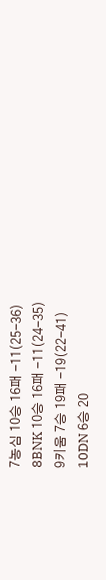7농심 10승 16패 -11(25-36)
8BNK 10승 16패 -11(24-35)
9키움 7승 19패 -19(22-41)
10DN 6승 20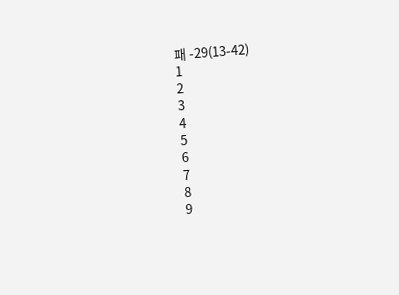패 -29(13-42)
1
2
3
4
5
6
7
8
9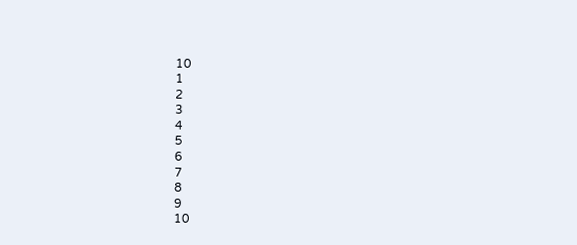10
1
2
3
4
5
6
7
8
9
10